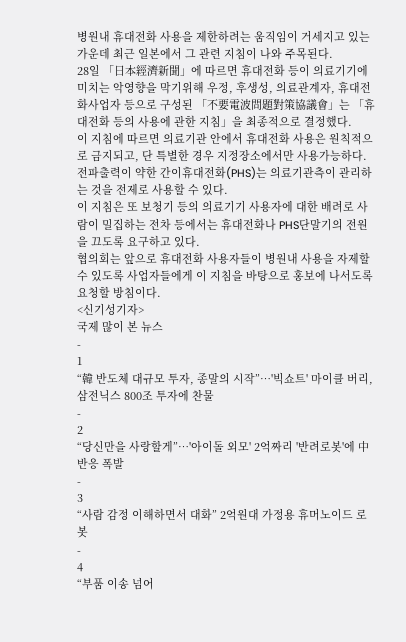병원내 휴대전화 사용을 제한하려는 움직임이 거세지고 있는 가운데 최근 일본에서 그 관련 지침이 나와 주목된다.
28일 「日本經濟新聞」에 따르면 휴대전화 등이 의료기기에 미치는 악영향을 막기위해 우정, 후생성, 의료관계자, 휴대전화사업자 등으로 구성된 「不要電波問題對策協議會」는 「휴대전화 등의 사용에 관한 지침」을 최종적으로 결정했다.
이 지침에 따르면 의료기관 안에서 휴대전화 사용은 원칙적으로 금지되고, 단 특별한 경우 지정장소에서만 사용가능하다. 전파출력이 약한 간이휴대전화(PHS)는 의료기관측이 관리하는 것을 전제로 사용할 수 있다.
이 지침은 또 보청기 등의 의료기기 사용자에 대한 배려로 사람이 밀집하는 전차 등에서는 휴대전화나 PHS단말기의 전원을 끄도록 요구하고 있다.
협의회는 앞으로 휴대전화 사용자들이 병원내 사용을 자제할 수 있도록 사업자들에게 이 지침을 바탕으로 홍보에 나서도록 요청할 방침이다.
<신기성기자>
국제 많이 본 뉴스
-
1
“韓 반도체 대규모 투자, 종말의 시작”…'빅쇼트' 마이클 버리, 삼전닉스 800조 투자에 찬물
-
2
“당신만을 사랑할게”…'아이돌 외모' 2억짜리 '반려로봇'에 中 반응 폭발
-
3
“사람 감정 이해하면서 대화” 2억원대 가정용 휴머노이드 로봇
-
4
“부품 이송 넘어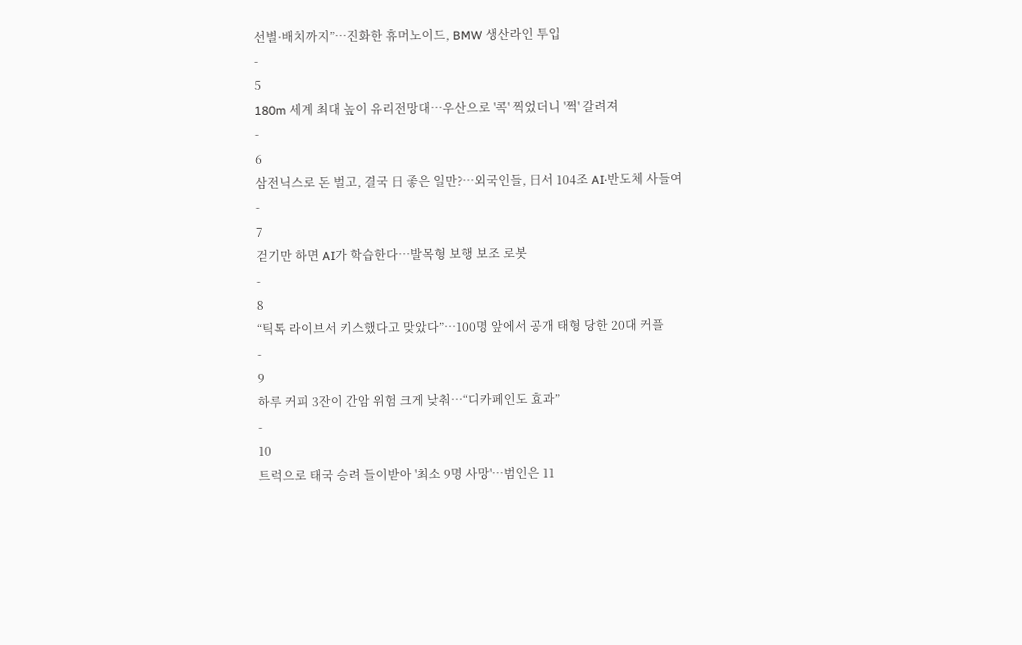선별·배치까지”…진화한 휴머노이드, BMW 생산라인 투입
-
5
180m 세계 최대 높이 유리전망대…우산으로 '콕' 찍었더니 '쩍' 갈려져
-
6
삼전닉스로 돈 벌고, 결국 日 좋은 일만?…외국인들, 日서 104조 AI·반도체 사들여
-
7
걷기만 하면 AI가 학습한다…발목형 보행 보조 로봇
-
8
“틱톡 라이브서 키스했다고 맞았다”…100명 앞에서 공개 태형 당한 20대 커플
-
9
하루 커피 3잔이 간암 위험 크게 낮춰…“디카페인도 효과”
-
10
트럭으로 태국 승려 들이받아 '최소 9명 사망'…범인은 11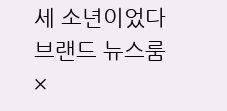세 소년이었다
브랜드 뉴스룸
×